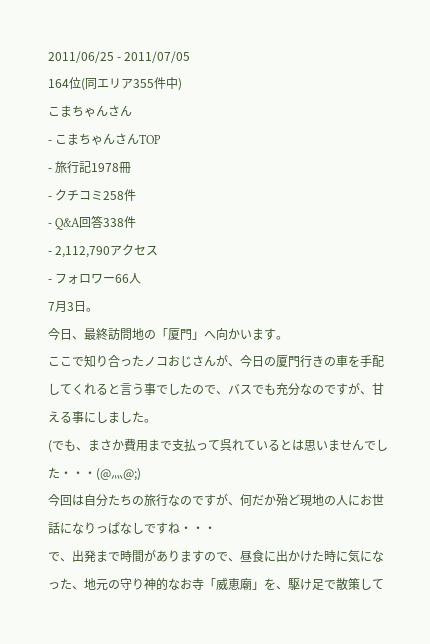2011/06/25 - 2011/07/05
164位(同エリア355件中)
こまちゃんさん
- こまちゃんさんTOP
- 旅行記1978冊
- クチコミ258件
- Q&A回答338件
- 2,112,790アクセス
- フォロワー66人
7月3日。
今日、最終訪問地の「厦門」へ向かいます。
ここで知り合ったノコおじさんが、今日の厦門行きの車を手配してくれると言う事でしたので、バスでも充分なのですが、甘える事にしました。
(でも、まさか費用まで支払って呉れているとは思いませんでした・・・(@灬@;)
今回は自分たちの旅行なのですが、何だか殆ど現地の人にお世話になりっぱなしですね・・・
で、出発まで時間がありますので、昼食に出かけた時に気になった、地元の守り神的なお寺「威恵廟」を、駆け足で散策して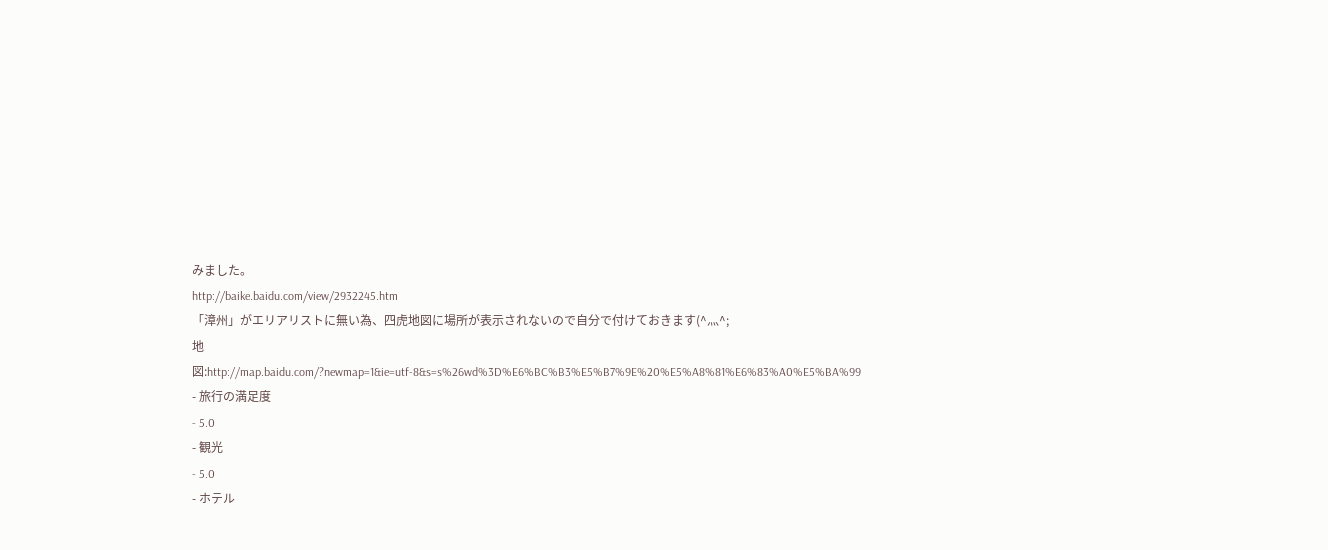みました。
http://baike.baidu.com/view/2932245.htm
「漳州」がエリアリストに無い為、四虎地図に場所が表示されないので自分で付けておきます(^灬^;
地図:http://map.baidu.com/?newmap=1&ie=utf-8&s=s%26wd%3D%E6%BC%B3%E5%B7%9E%20%E5%A8%81%E6%83%A0%E5%BA%99
- 旅行の満足度
- 5.0
- 観光
- 5.0
- ホテル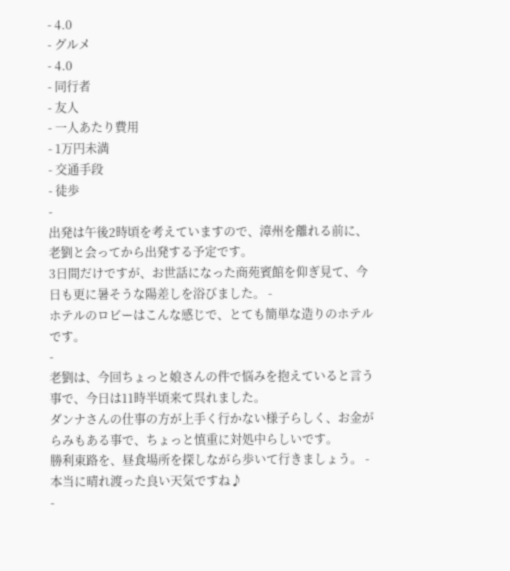- 4.0
- グルメ
- 4.0
- 同行者
- 友人
- 一人あたり費用
- 1万円未満
- 交通手段
- 徒歩
-
出発は午後2時頃を考えていますので、漳州を離れる前に、老劉と会ってから出発する予定です。
3日間だけですが、お世話になった商苑賓館を仰ぎ見て、今日も更に暑そうな陽差しを浴びました。 -
ホテルのロビーはこんな感じで、とても簡単な造りのホテルです。
-
老劉は、今回ちょっと娘さんの件で悩みを抱えていると言う事で、今日は11時半頃来て呉れました。
ダンナさんの仕事の方が上手く行かない様子らしく、お金がらみもある事で、ちょっと慎重に対処中らしいです。
勝利東路を、昼食場所を探しながら歩いて行きましょう。 -
本当に晴れ渡った良い天気ですね♪
-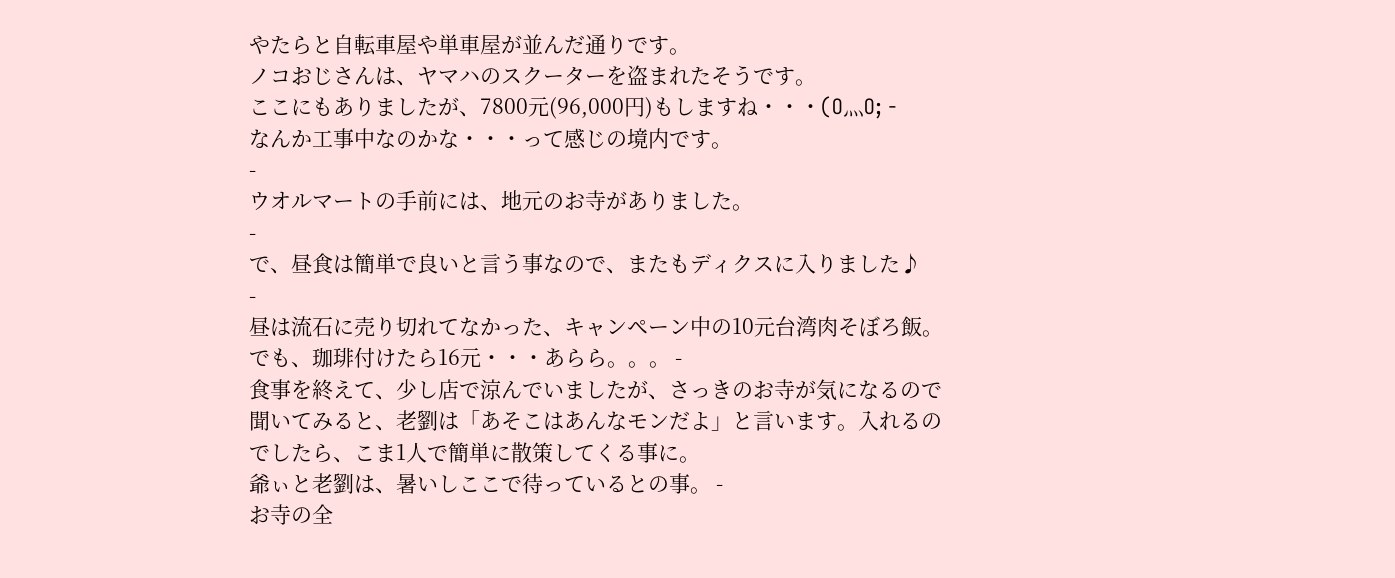やたらと自転車屋や単車屋が並んだ通りです。
ノコおじさんは、ヤマハのスクーターを盗まれたそうです。
ここにもありましたが、7800元(96,000円)もしますね・・・(O灬O; -
なんか工事中なのかな・・・って感じの境内です。
-
ウオルマートの手前には、地元のお寺がありました。
-
で、昼食は簡単で良いと言う事なので、またもディクスに入りました♪
-
昼は流石に売り切れてなかった、キャンペーン中の10元台湾肉そぼろ飯。
でも、珈琲付けたら16元・・・あらら。。。 -
食事を終えて、少し店で涼んでいましたが、さっきのお寺が気になるので聞いてみると、老劉は「あそこはあんなモンだよ」と言います。入れるのでしたら、こま1人で簡単に散策してくる事に。
爺ぃと老劉は、暑いしここで待っているとの事。 -
お寺の全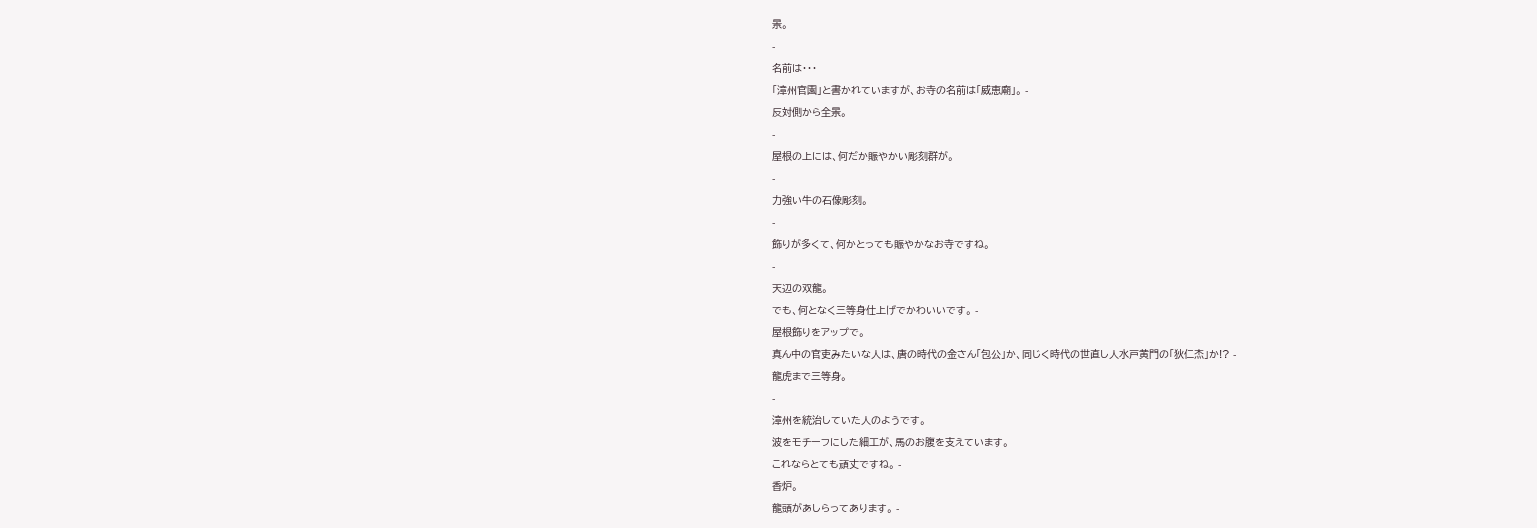景。
-
名前は・・・
「漳州官園」と書かれていますが、お寺の名前は「威恵廟」。 -
反対側から全景。
-
屋根の上には、何だか賑やかい彫刻群が。
-
力強い牛の石像彫刻。
-
飾りが多くて、何かとっても賑やかなお寺ですね。
-
天辺の双龍。
でも、何となく三等身仕上げでかわいいです。 -
屋根飾りをアップで。
真ん中の官吏みたいな人は、唐の時代の金さん「包公」か、同じく時代の世直し人水戸黄門の「狄仁杰」か!? -
龍虎まで三等身。
-
漳州を統治していた人のようです。
波をモチーフにした細工が、馬のお腹を支えています。
これならとても頑丈ですね。 -
香炉。
龍頭があしらってあります。 -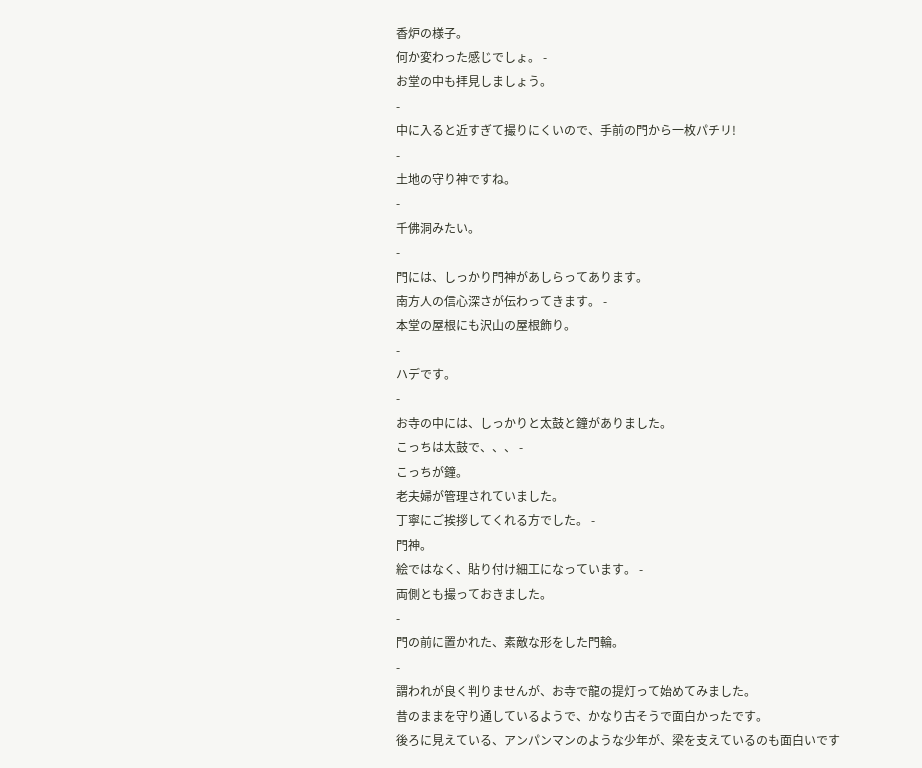香炉の様子。
何か変わった感じでしょ。 -
お堂の中も拝見しましょう。
-
中に入ると近すぎて撮りにくいので、手前の門から一枚パチリ!
-
土地の守り神ですね。
-
千佛洞みたい。
-
門には、しっかり門神があしらってあります。
南方人の信心深さが伝わってきます。 -
本堂の屋根にも沢山の屋根飾り。
-
ハデです。
-
お寺の中には、しっかりと太鼓と鐘がありました。
こっちは太鼓で、、、 -
こっちが鐘。
老夫婦が管理されていました。
丁寧にご挨拶してくれる方でした。 -
門神。
絵ではなく、貼り付け細工になっています。 -
両側とも撮っておきました。
-
門の前に置かれた、素敵な形をした門輪。
-
謂われが良く判りませんが、お寺で龍の提灯って始めてみました。
昔のままを守り通しているようで、かなり古そうで面白かったです。
後ろに見えている、アンパンマンのような少年が、梁を支えているのも面白いです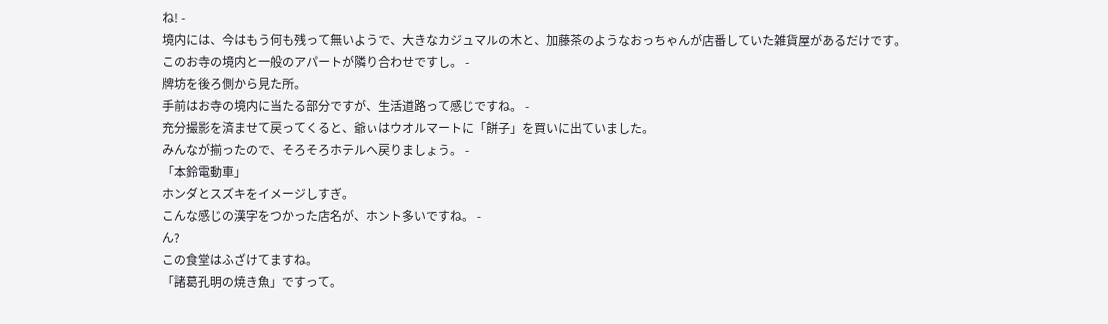ね! -
境内には、今はもう何も残って無いようで、大きなカジュマルの木と、加藤茶のようなおっちゃんが店番していた雑貨屋があるだけです。
このお寺の境内と一般のアパートが隣り合わせですし。 -
牌坊を後ろ側から見た所。
手前はお寺の境内に当たる部分ですが、生活道路って感じですね。 -
充分撮影を済ませて戻ってくると、爺ぃはウオルマートに「餅子」を買いに出ていました。
みんなが揃ったので、そろそろホテルへ戻りましょう。 -
「本鈴電動車」
ホンダとスズキをイメージしすぎ。
こんな感じの漢字をつかった店名が、ホント多いですね。 -
ん?
この食堂はふざけてますね。
「諸葛孔明の焼き魚」ですって。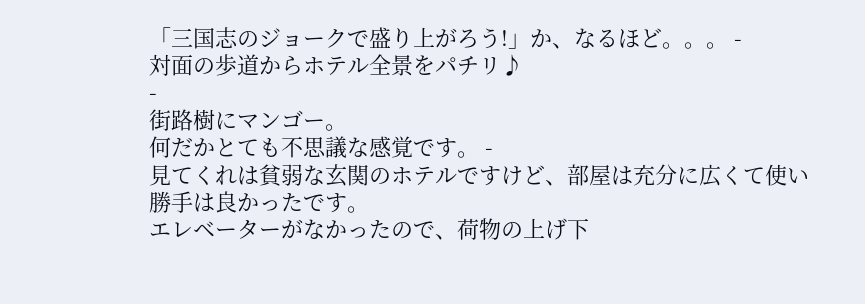「三国志のジョークで盛り上がろう!」か、なるほど。。。 -
対面の歩道からホテル全景をパチリ♪
-
街路樹にマンゴー。
何だかとても不思議な感覚です。 -
見てくれは貧弱な玄関のホテルですけど、部屋は充分に広くて使い勝手は良かったです。
エレベーターがなかったので、荷物の上げ下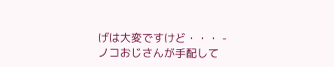げは大変ですけど・・・ -
ノコおじさんが手配して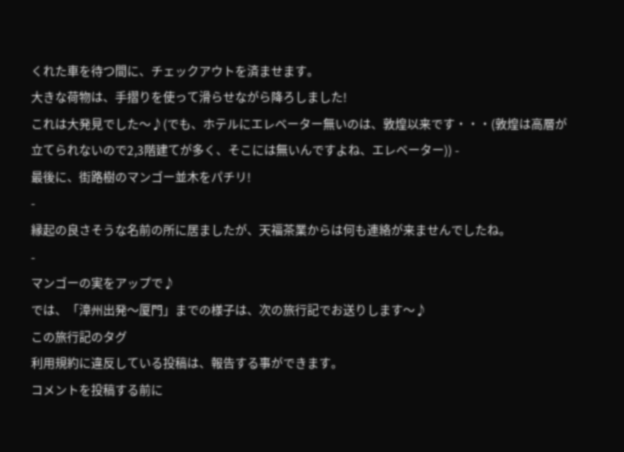くれた車を待つ間に、チェックアウトを済ませます。
大きな荷物は、手摺りを使って滑らせながら降ろしました!
これは大発見でした〜♪(でも、ホテルにエレベーター無いのは、敦煌以来です・・・(敦煌は高層が立てられないので2,3階建てが多く、そこには無いんですよね、エレベーター)) -
最後に、街路樹のマンゴー並木をパチリ!
-
縁起の良さそうな名前の所に居ましたが、天福茶業からは何も連絡が来ませんでしたね。
-
マンゴーの実をアップで♪
では、「漳州出発〜厦門」までの様子は、次の旅行記でお送りします〜♪
この旅行記のタグ
利用規約に違反している投稿は、報告する事ができます。
コメントを投稿する前に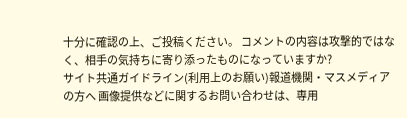十分に確認の上、ご投稿ください。 コメントの内容は攻撃的ではなく、相手の気持ちに寄り添ったものになっていますか?
サイト共通ガイドライン(利用上のお願い)報道機関・マスメディアの方へ 画像提供などに関するお問い合わせは、専用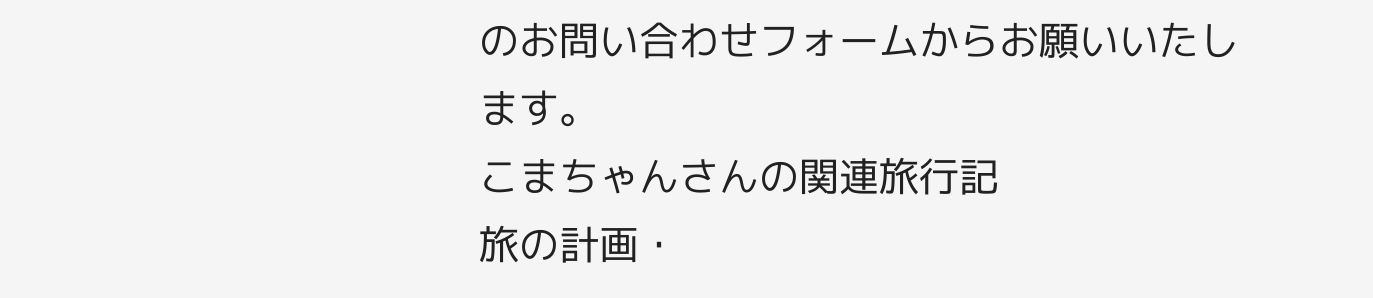のお問い合わせフォームからお願いいたします。
こまちゃんさんの関連旅行記
旅の計画・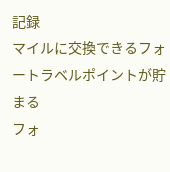記録
マイルに交換できるフォートラベルポイントが貯まる
フォ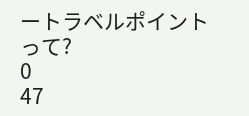ートラベルポイントって?
0
47